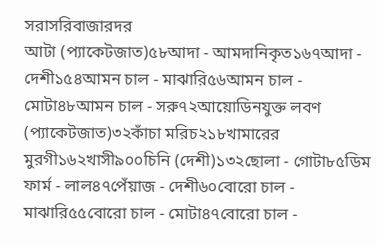সরাসরিবাজারদর
আটা (প্যাকেটজাত)৫৮আদা - আমদানিকৃত১৬৭আদা - দেশী১৫৪আমন চাল - মাঝারি৫৬আমন চাল - মোটা৪৮আমন চাল - সরু৭২আয়োডিনযুক্ত লবণ (প্যাকেটজাত)৩২কাঁচা মরিচ২১৮খামারের মুরগী১৬২খাসী৯০০চিনি (দেশী)১৩২ছোলা - গোটা৮৫ডিম ফার্ম - লাল৪৭পেঁয়াজ - দেশী৬০বোরো চাল - মাঝারি৫৫বোরো চাল - মোটা৪৭বোরো চাল -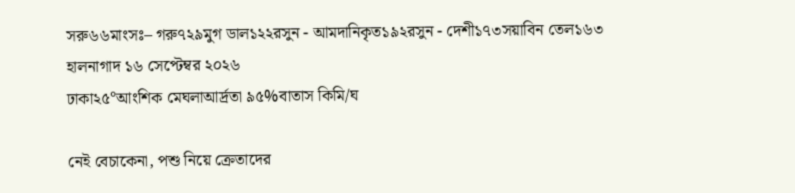সরু৬৬মাংসঃ– গরু৭২৯মুগ ডাল১২২রসুন - আমদানিকৃত১৯২রসুন - দেশী১৭৩সয়াবিন তেল১৬৩
হালনাগাদ ১৬ সেপ্টেম্বর ২০২৬
ঢাকা২৫°আংশিক মেঘলাআর্দ্রতা ৯৫%বাতাস কিমি/ঘ

নেই বেচাকেনা, পশু নিয়ে ক্রেতাদের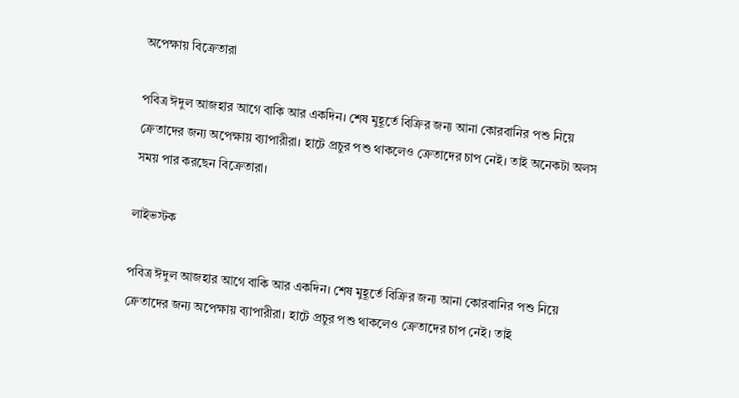অপেক্ষায় বিক্রেতারা

পবিত্র ঈদুল আজহার আগে বাকি আর একদিন। শেষ মুহূর্তে বিক্রির জন্য আনা কোরবানির পশু নিয়ে ক্রেতাদের জন্য অপেক্ষায় ব্যাপারীরা। হাটে প্রচুর পশু থাকলেও ক্রেতাদের চাপ নেই। তাই অনেকটা অলস সময় পার করছেন বিক্রেতারা।

লাইভস্টক

পবিত্র ঈদুল আজহার আগে বাকি আর একদিন। শেষ মুহূর্তে বিক্রির জন্য আনা কোরবানির পশু নিয়ে ক্রেতাদের জন্য অপেক্ষায় ব্যাপারীরা। হাটে প্রচুর পশু থাকলেও ক্রেতাদের চাপ নেই। তাই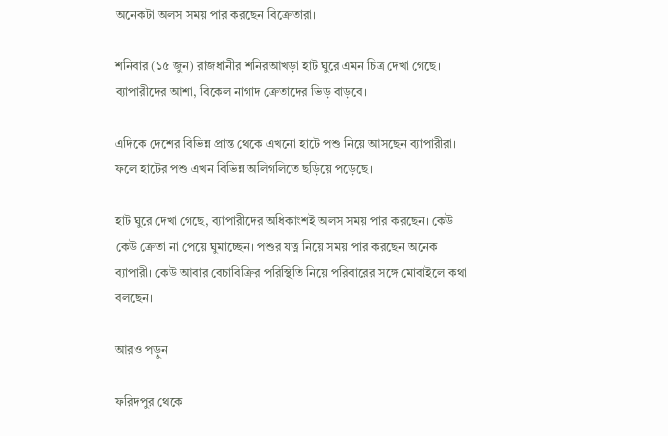অনেকটা অলস সময় পার করছেন বিক্রেতারা।

শনিবার (১৫ জুন) রাজধানীর শনিরআখড়া হাট ঘুরে এমন চিত্র দেখা গেছে। ব্যাপারীদের আশা, বিকেল নাগাদ ক্রেতাদের ভিড় বাড়বে।

এদিকে দেশের বিভিন্ন প্রান্ত থেকে এখনো হাটে পশু নিয়ে আসছেন ব্যাপারীরা। ফলে হাটের পশু এখন বিভিন্ন অলিগলিতে ছড়িয়ে পড়েছে।

হাট ঘুরে দেখা গেছে, ব্যাপারীদের অধিকাংশই অলস সময় পার করছেন। কেউ কেউ ক্রেতা না পেয়ে ঘুমাচ্ছেন। পশুর যত্ন নিয়ে সময় পার করছেন অনেক ব্যাপারী। কেউ আবার বেচাবিক্রির পরিস্থিতি নিয়ে পরিবারের সঙ্গে মোবাইলে কথা বলছেন।

আরও পড়ুন

ফরিদপুর থেকে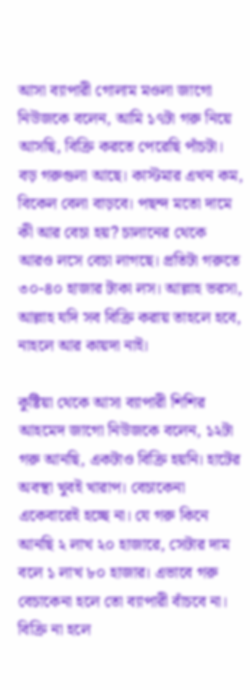আসা ব্যাপারী গোলাম মওলা জাগো নিউজকে বলেন, আমি ১৭টা গরু নিয়ে আসছি, বিক্রি করতে পেরেছি পাঁচটা। বড় গরুগুলা আছে। কাস্টমার এখন কম, বিকেল বেলা বাড়বে। পছন্দ মতো দামে কী আর বেচা হয়? চালানের থেকে আরও লসে বেচা লাগছে। প্রতিটা গরুতে ৩০-৪০ হাজার টাকা লস। আল্লাহ ভরসা, আল্লাহ যদি সব বিক্রি করায় তাহলে হবে, নাহলে আর কায়দা নাই।

কুষ্টিয়া থেকে আসা ব্যাপারী শিশির আহমেদ জাগো নিউজকে বলেন, ১২টা গরু আনছি, একটাও বিক্রি হয়নি। হাটের অবস্থা খুবই খারাপ। বেচাকেনা একেবারেই হচ্ছে না। যে গরু কিনে আনছি ২ লাখ ২০ হাজারে, সেটার দাম বলে ১ লাখ ৮০ হাজার। এভাবে গরু বেচাকেনা হলে তো ব্যাপারী বাঁচবে না। বিক্রি না হলে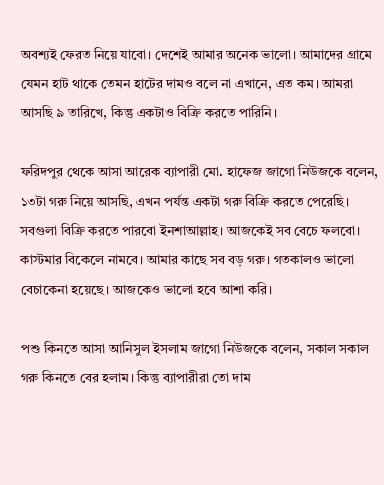অবশ্যই ফেরত নিয়ে যাবো। দেশেই আমার অনেক ভালো। আমাদের গ্রামে যেমন হাট থাকে তেমন হাটের দামও বলে না এখানে, এত কম। আমরা আসছি ৯ তারিখে, কিন্তু একটাও বিক্রি করতে পারিনি।

ফরিদপুর থেকে আসা আরেক ব্যাপারী মো. হাফেজ জাগো নিউজকে বলেন, ১৩টা গরু নিয়ে আসছি, এখন পর্যন্ত একটা গরু বিক্রি করতে পেরেছি। সবগুলা বিক্রি করতে পারবো ইনশাআল্লাহ। আজকেই সব বেচে ফলবো। কাস্টমার বিকেলে নামবে। আমার কাছে সব বড় গরু। গতকালও ভালো বেচাকেনা হয়েছে। আজকেও ভালো হবে আশা করি।

পশু কিনতে আসা আনিসুল ইসলাম জাগো নিউজকে বলেন, সকাল সকাল গরু কিনতে বের হলাম। কিন্তু ব্যাপারীরা তো দাম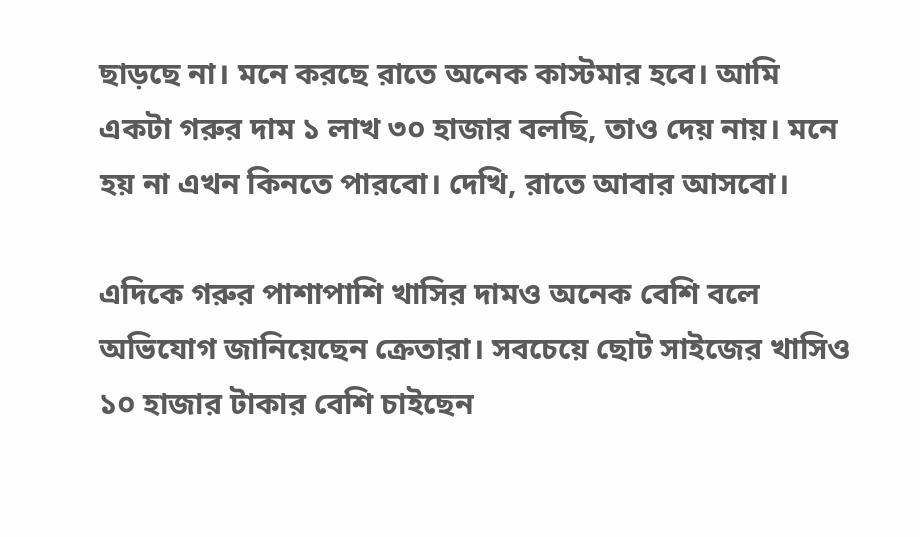ছাড়ছে না। মনে করছে রাতে অনেক কাস্টমার হবে। আমি একটা গরুর দাম ১ লাখ ৩০ হাজার বলছি, তাও দেয় নায়। মনে হয় না এখন কিনতে পারবো। দেখি, রাতে আবার আসবো।

এদিকে গরুর পাশাপাশি খাসির দামও অনেক বেশি বলে অভিযোগ জানিয়েছেন ক্রেতারা। সবচেয়ে ছোট সাইজের খাসিও ১০ হাজার টাকার বেশি চাইছেন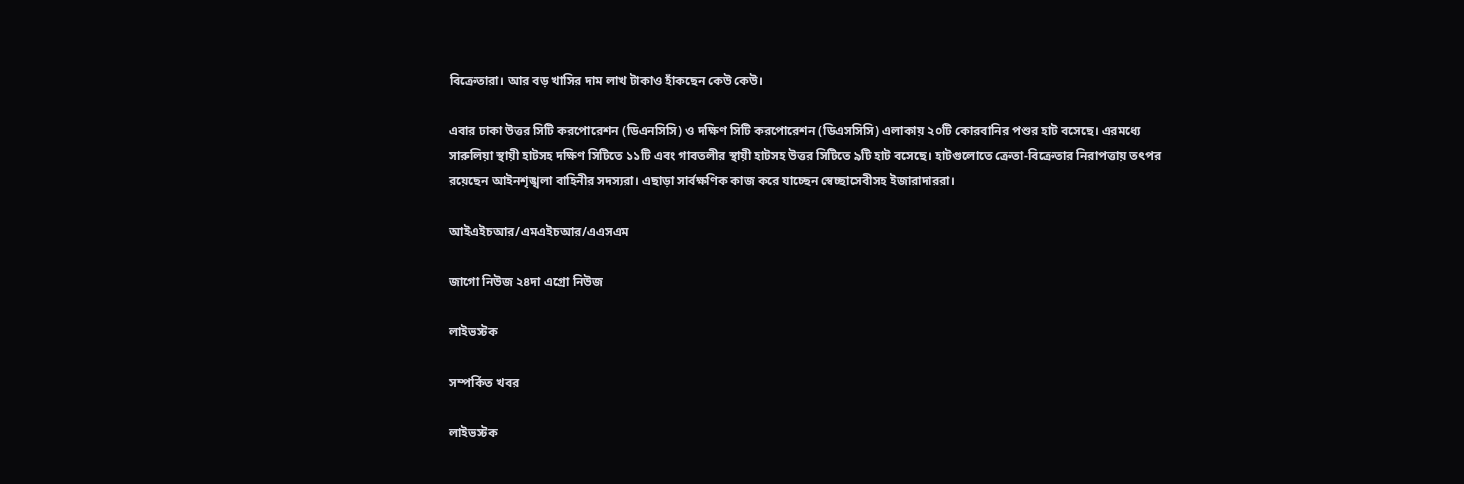বিক্রেতারা। আর বড় খাসির দাম লাখ টাকাও হাঁকছেন কেউ কেউ।

এবার ঢাকা উত্তর সিটি করপোরেশন (ডিএনসিসি) ও দক্ষিণ সিটি করপোরেশন (ডিএসসিসি) এলাকায় ২০টি কোরবানির পশুর হাট বসেছে। এরমধ্যে সারুলিয়া স্থায়ী হাটসহ দক্ষিণ সিটিতে ১১টি এবং গাবতলীর স্থায়ী হাটসহ উত্তর সিটিতে ৯টি হাট বসেছে। হাটগুলোতে ক্রেতা-বিক্রেতার নিরাপত্তায় তৎপর রয়েছেন আইনশৃঙ্খলা বাহিনীর সদস্যরা। এছাড়া সার্বক্ষণিক কাজ করে যাচ্ছেন স্বেচ্ছাসেবীসহ ইজারাদাররা।

আইএইচআর/এমএইচআর/এএসএম

জাগো নিউজ ২৪দা এগ্রো নিউজ

লাইভস্টক

সম্পর্কিত খবর

লাইভস্টক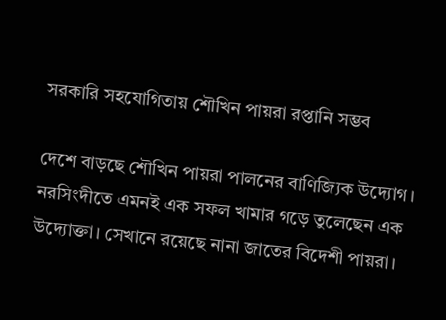সরকারি সহযোগিতায় শৌখিন পায়রা রপ্তানি সম্ভব

দেশে বাড়ছে শৌখিন পায়রা পালনের বাণিজ্যিক উদ্যোগ। নরসিংদীতে এমনই এক সফল খামার গড়ে তুলেছেন এক উদ্যোক্তা। সেখানে রয়েছে নানা জাতের বিদেশী পায়রা।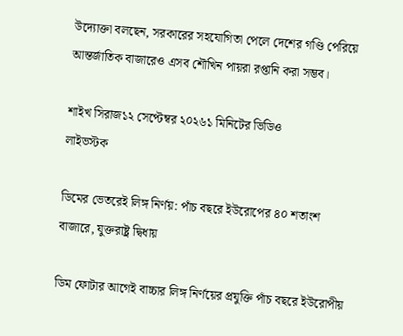উদ্যোক্তা বলছেন, সরকারের সহযোগিতা পেলে দেশের গণ্ডি পেরিয়ে আন্তর্জাতিক বাজারেও এসব শৌখিন পায়রা রপ্তানি করা সম্ভব।

শাইখ সিরাজ১২ সেপ্টেম্বর ২০২৬১ মিনিটের ভিডিও
লাইভস্টক

ডিমের ভেতরেই লিঙ্গ নির্ণয়: পাঁচ বছরে ইউরোপের ৪০ শতাংশ বাজারে, যুক্তরাষ্ট্র দ্বিধায়

ডিম ফোটার আগেই বাচ্চার লিঙ্গ নির্ণয়ের প্রযুক্তি পাঁচ বছরে ইউরোপীয়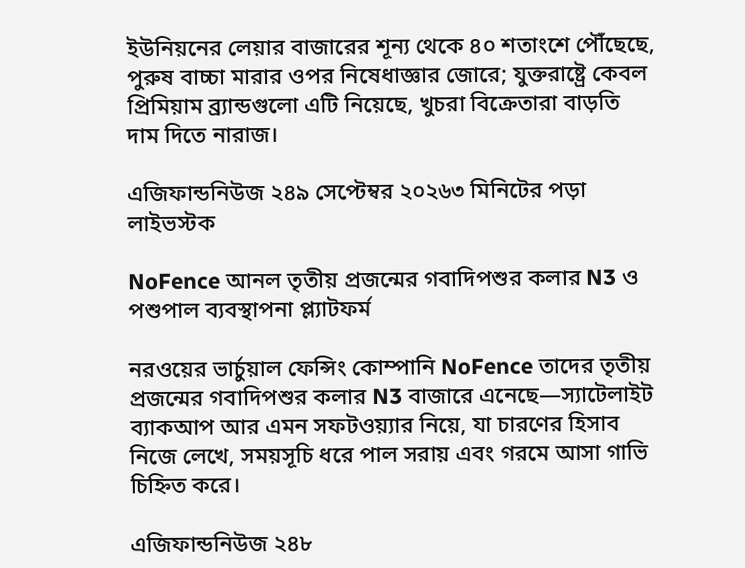ইউনিয়নের লেয়ার বাজারের শূন্য থেকে ৪০ শতাংশে পৌঁছেছে, পুরুষ বাচ্চা মারার ওপর নিষেধাজ্ঞার জোরে; যুক্তরাষ্ট্রে কেবল প্রিমিয়াম ব্র্যান্ডগুলো এটি নিয়েছে, খুচরা বিক্রেতারা বাড়তি দাম দিতে নারাজ।

এজিফান্ডনিউজ ২৪৯ সেপ্টেম্বর ২০২৬৩ মিনিটের পড়া
লাইভস্টক

NoFence আনল তৃতীয় প্রজন্মের গবাদিপশুর কলার N3 ও পশুপাল ব্যবস্থাপনা প্ল্যাটফর্ম

নরওয়ের ভার্চুয়াল ফেন্সিং কোম্পানি NoFence তাদের তৃতীয় প্রজন্মের গবাদিপশুর কলার N3 বাজারে এনেছে—স্যাটেলাইট ব্যাকআপ আর এমন সফটওয়্যার নিয়ে, যা চারণের হিসাব নিজে লেখে, সময়সূচি ধরে পাল সরায় এবং গরমে আসা গাভি চিহ্নিত করে।

এজিফান্ডনিউজ ২৪৮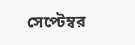সেপ্টেম্বর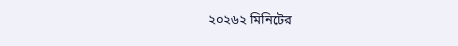২০২৬২ মিনিটের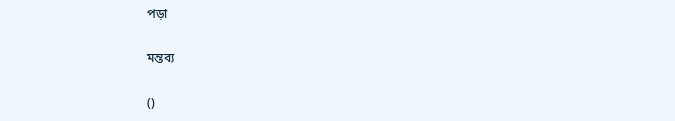পড়া

মন্তব্য

()